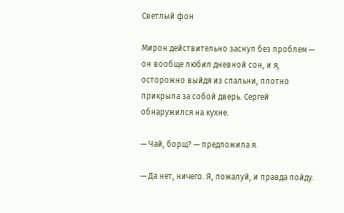Светлый фон

Мирон действительно заснул без проблем — он вообще любил дневной сон, и я, осторожно выйдя из спальни, плотно прикрыла за собой дверь. Сергей обнаружился на кухне.

— Чай, борщ? — предложила я.

— Да нет, ничего. Я, пожалуй, и правда пойду.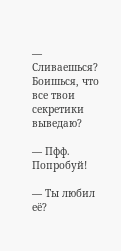— Сливаешься? Боишься, что все твои секретики выведаю?

— Пфф. Попробуй!

— Ты любил её?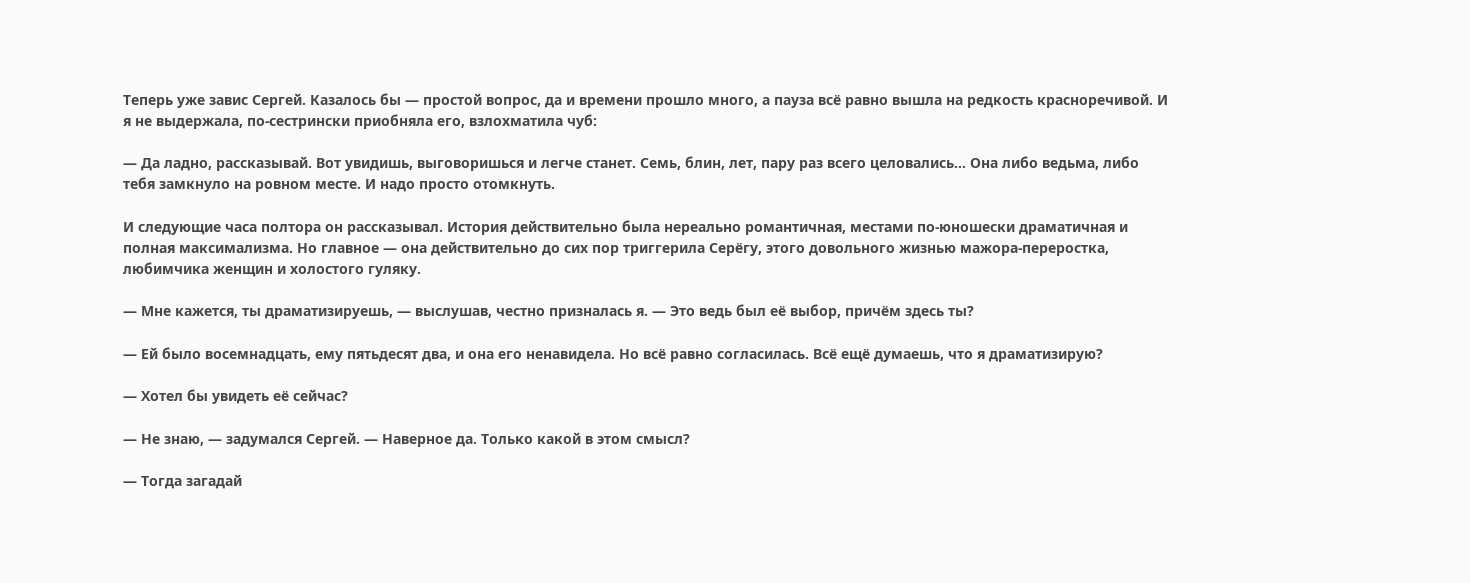Теперь уже завис Сергей. Казалось бы — простой вопрос, да и времени прошло много, а пауза всё равно вышла на редкость красноречивой. И я не выдержала, по-сестрински приобняла его, взлохматила чуб:

— Да ладно, рассказывай. Вот увидишь, выговоришься и легче станет. Семь, блин, лет, пару раз всего целовались… Она либо ведьма, либо тебя замкнуло на ровном месте. И надо просто отомкнуть.

И следующие часа полтора он рассказывал. История действительно была нереально романтичная, местами по-юношески драматичная и полная максимализма. Но главное — она действительно до сих пор триггерила Серёгу, этого довольного жизнью мажора-переростка, любимчика женщин и холостого гуляку.

— Мне кажется, ты драматизируешь, — выслушав, честно призналась я. — Это ведь был её выбор, причём здесь ты?

— Ей было восемнадцать, ему пятьдесят два, и она его ненавидела. Но всё равно согласилась. Всё ещё думаешь, что я драматизирую?

— Хотел бы увидеть её сейчас?

— Не знаю, — задумался Сергей. — Наверное да. Только какой в этом смысл?

— Тогда загадай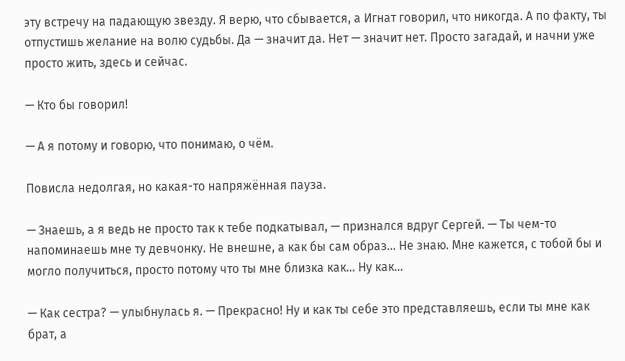эту встречу на падающую звезду. Я верю, что сбывается, а Игнат говорил, что никогда. А по факту, ты отпустишь желание на волю судьбы. Да — значит да. Нет — значит нет. Просто загадай, и начни уже просто жить, здесь и сейчас.

— Кто бы говорил!

— А я потому и говорю, что понимаю, о чём.

Повисла недолгая, но какая-то напряжённая пауза.

— Знаешь, а я ведь не просто так к тебе подкатывал, — признался вдруг Сергей. — Ты чем-то напоминаешь мне ту девчонку. Не внешне, а как бы сам образ… Не знаю. Мне кажется, с тобой бы и могло получиться, просто потому что ты мне близка как… Ну как…

— Как сестра? — улыбнулась я. — Прекрасно! Ну и как ты себе это представляешь, если ты мне как брат, а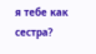я тебе как сестра?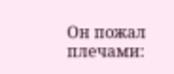Он пожал плечами: